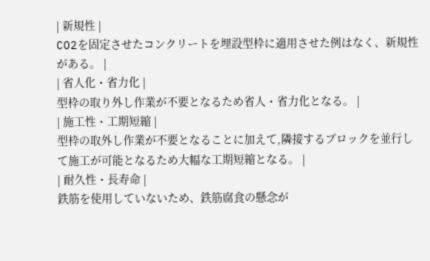| 新規性 |
CO2を固定させたコンクリートを埋設型枠に適用させた例はなく、新規性がある。 |
| 省人化・省力化 |
型枠の取り外し作業が不要となるため省人・省力化となる。 |
| 施工性・工期短縮 |
型枠の取外し作業が不要となることに加えて,隣接するブロックを並行して施工が可能となるため大幅な工期短縮となる。 |
| 耐久性・長寿命 |
鉄筋を使用していないため、鉄筋腐食の懸念が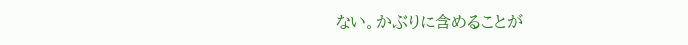ない。かぶりに含めることが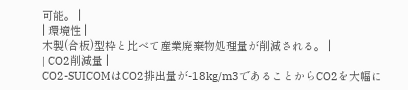可能。 |
| 環境性 |
木製(合板)型枠と比べて産業廃棄物処理量が削減される。 |
| CO2削減量 |
CO2-SUICOMはCO2排出量が-18kg/m3であることからCO2を大幅に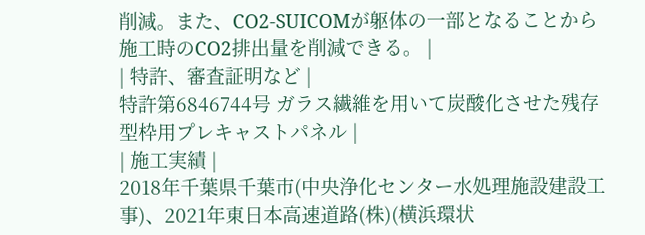削減。また、CO2-SUICOMが躯体の一部となることから施工時のCO2排出量を削減できる。 |
| 特許、審査証明など |
特許第6846744号 ガラス繊維を用いて炭酸化させた残存型枠用プレキャストパネル |
| 施工実績 |
2018年千葉県千葉市(中央浄化センター水処理施設建設工事)、2021年東日本高速道路(株)(横浜環状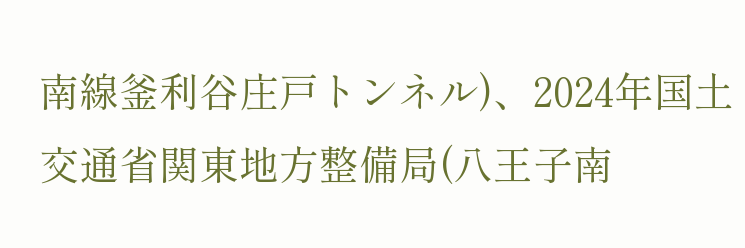南線釜利谷庄戸トンネル)、2024年国土交通省関東地方整備局(八王子南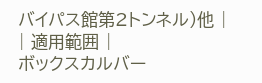バイパス館第2トンネル)他 |
| 適用範囲 |
ボックスカルバー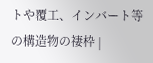トや覆工、インバート等の構造物の褄枠 |